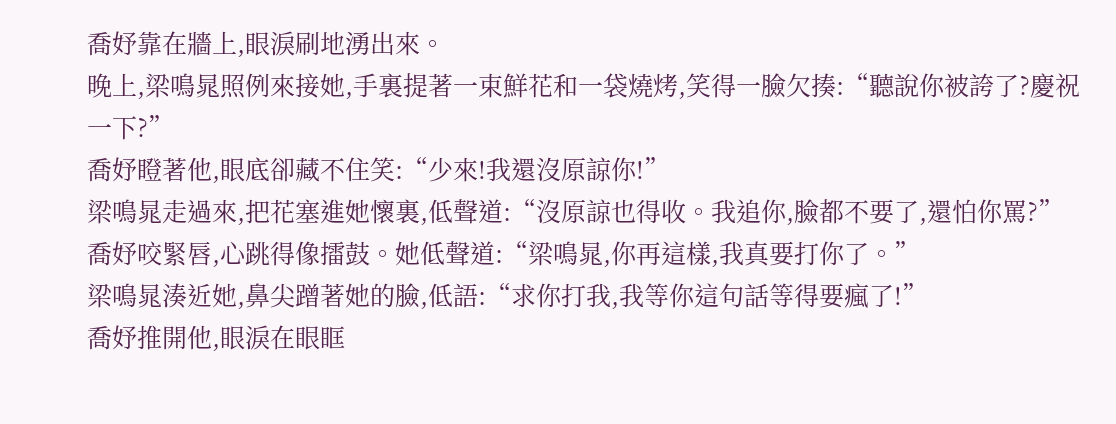喬妤靠在牆上,眼淚刷地湧出來。
晚上,梁鳴晁照例來接她,手裏提著一束鮮花和一袋燒烤,笑得一臉欠揍:“聽說你被誇了?慶祝一下?”
喬妤瞪著他,眼底卻藏不住笑:“少來!我還沒原諒你!”
梁鳴晁走過來,把花塞進她懷裏,低聲道:“沒原諒也得收。我追你,臉都不要了,還怕你罵?”
喬妤咬緊唇,心跳得像擂鼓。她低聲道:“梁鳴晁,你再這樣,我真要打你了。”
梁鳴晁湊近她,鼻尖蹭著她的臉,低語:“求你打我,我等你這句話等得要瘋了!”
喬妤推開他,眼淚在眼眶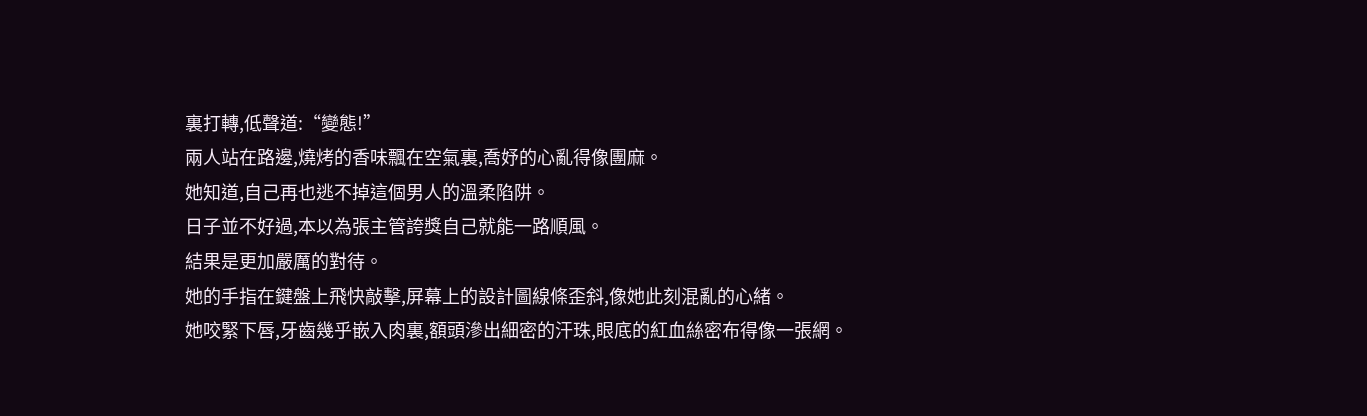裏打轉,低聲道:“變態!”
兩人站在路邊,燒烤的香味飄在空氣裏,喬妤的心亂得像團麻。
她知道,自己再也逃不掉這個男人的溫柔陷阱。
日子並不好過,本以為張主管誇獎自己就能一路順風。
結果是更加嚴厲的對待。
她的手指在鍵盤上飛快敲擊,屏幕上的設計圖線條歪斜,像她此刻混亂的心緒。
她咬緊下唇,牙齒幾乎嵌入肉裏,額頭滲出細密的汗珠,眼底的紅血絲密布得像一張網。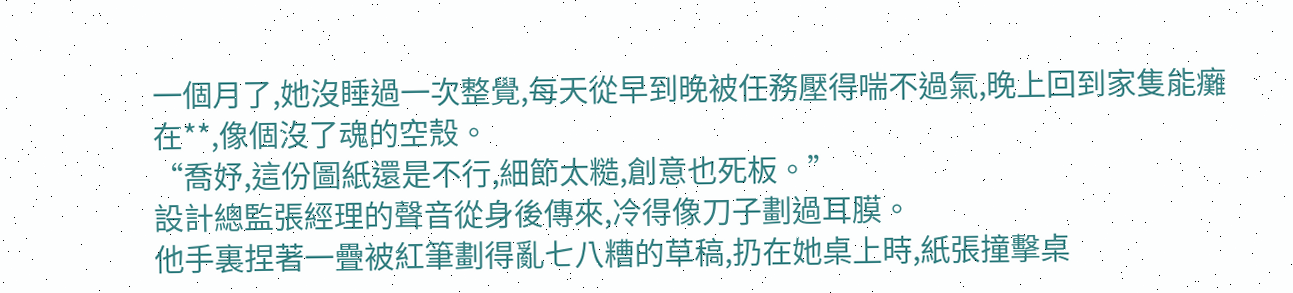一個月了,她沒睡過一次整覺,每天從早到晚被任務壓得喘不過氣,晚上回到家隻能癱在**,像個沒了魂的空殼。
“喬妤,這份圖紙還是不行,細節太糙,創意也死板。”
設計總監張經理的聲音從身後傳來,冷得像刀子劃過耳膜。
他手裏捏著一疊被紅筆劃得亂七八糟的草稿,扔在她桌上時,紙張撞擊桌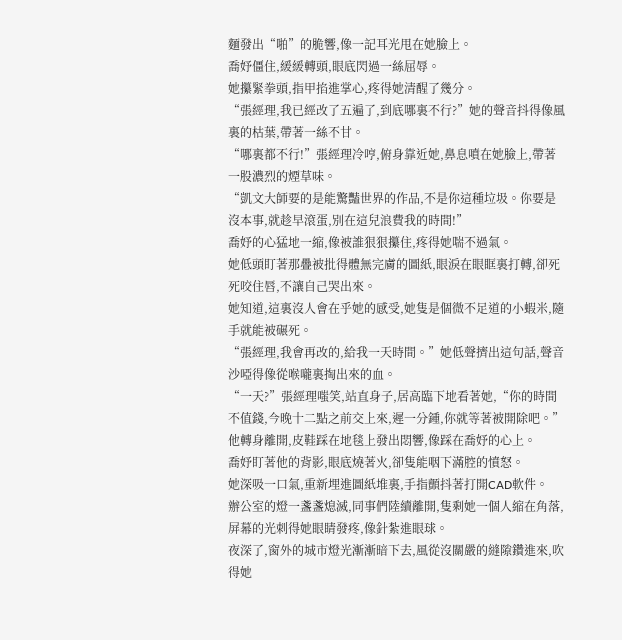麵發出“啪”的脆響,像一記耳光甩在她臉上。
喬妤僵住,緩緩轉頭,眼底閃過一絲屈辱。
她攥緊拳頭,指甲掐進掌心,疼得她清醒了幾分。
“張經理,我已經改了五遍了,到底哪裏不行?”她的聲音抖得像風裏的枯葉,帶著一絲不甘。
“哪裏都不行!”張經理冷哼,俯身靠近她,鼻息噴在她臉上,帶著一股濃烈的煙草味。
“凱文大師要的是能驚豔世界的作品,不是你這種垃圾。你要是沒本事,就趁早滾蛋,別在這兒浪費我的時間!”
喬妤的心猛地一縮,像被誰狠狠攥住,疼得她喘不過氣。
她低頭盯著那疊被批得體無完膚的圖紙,眼淚在眼眶裏打轉,卻死死咬住唇,不讓自己哭出來。
她知道,這裏沒人會在乎她的感受,她隻是個微不足道的小蝦米,隨手就能被碾死。
“張經理,我會再改的,給我一天時間。”她低聲擠出這句話,聲音沙啞得像從喉嚨裏掏出來的血。
“一天?”張經理嗤笑,站直身子,居高臨下地看著她,“你的時間不值錢,今晚十二點之前交上來,遲一分鍾,你就等著被開除吧。”
他轉身離開,皮鞋踩在地毯上發出悶響,像踩在喬妤的心上。
喬妤盯著他的背影,眼底燒著火,卻隻能咽下滿腔的憤怒。
她深吸一口氣,重新埋進圖紙堆裏,手指顫抖著打開CAD軟件。
辦公室的燈一盞盞熄滅,同事們陸續離開,隻剩她一個人縮在角落,屏幕的光刺得她眼睛發疼,像針紮進眼球。
夜深了,窗外的城市燈光漸漸暗下去,風從沒關嚴的縫隙鑽進來,吹得她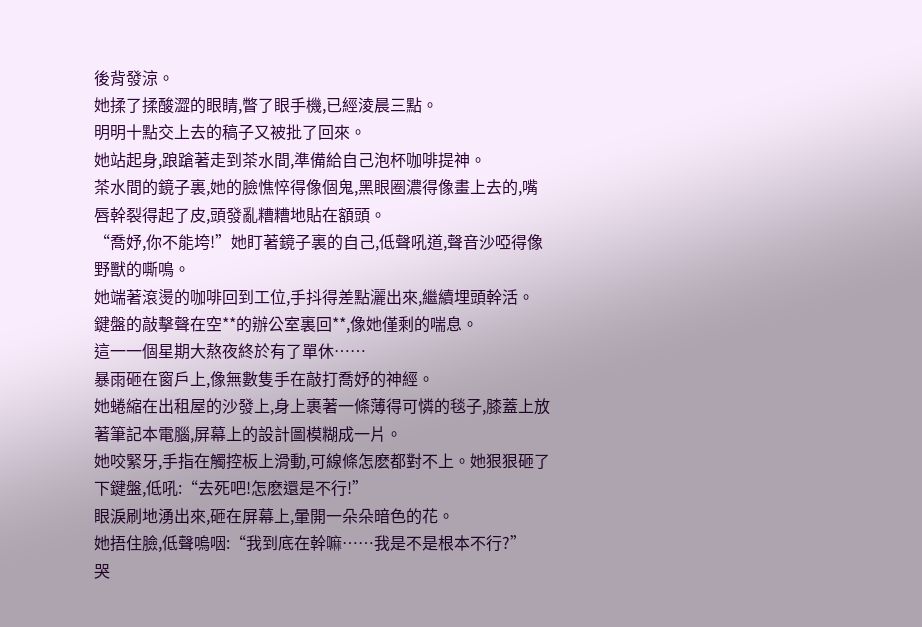後背發涼。
她揉了揉酸澀的眼睛,瞥了眼手機,已經淩晨三點。
明明十點交上去的稿子又被批了回來。
她站起身,踉蹌著走到茶水間,準備給自己泡杯咖啡提神。
茶水間的鏡子裏,她的臉憔悴得像個鬼,黑眼圈濃得像畫上去的,嘴唇幹裂得起了皮,頭發亂糟糟地貼在額頭。
“喬妤,你不能垮!”她盯著鏡子裏的自己,低聲吼道,聲音沙啞得像野獸的嘶鳴。
她端著滾燙的咖啡回到工位,手抖得差點灑出來,繼續埋頭幹活。
鍵盤的敲擊聲在空**的辦公室裏回**,像她僅剩的喘息。
這一一個星期大熬夜終於有了單休……
暴雨砸在窗戶上,像無數隻手在敲打喬妤的神經。
她蜷縮在出租屋的沙發上,身上裹著一條薄得可憐的毯子,膝蓋上放著筆記本電腦,屏幕上的設計圖模糊成一片。
她咬緊牙,手指在觸控板上滑動,可線條怎麽都對不上。她狠狠砸了下鍵盤,低吼:“去死吧!怎麽還是不行!”
眼淚刷地湧出來,砸在屏幕上,暈開一朵朵暗色的花。
她捂住臉,低聲嗚咽:“我到底在幹嘛……我是不是根本不行?”
哭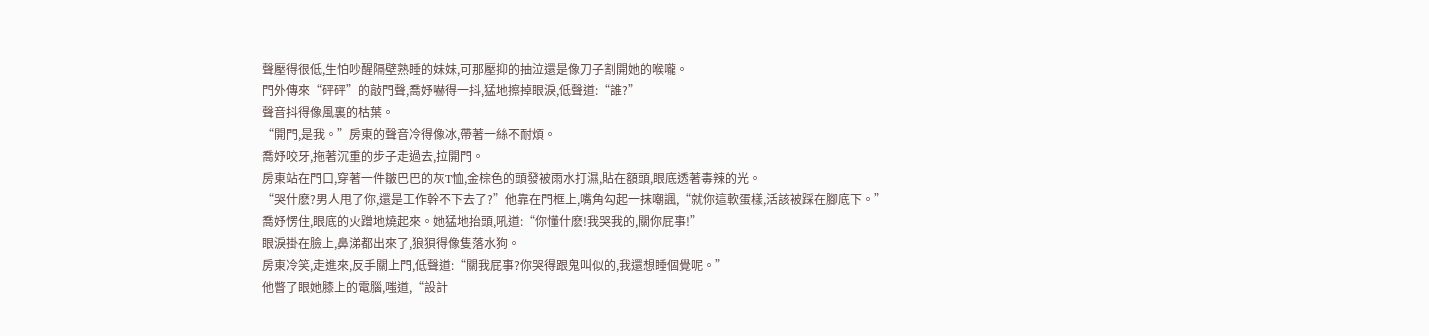聲壓得很低,生怕吵醒隔壁熟睡的妹妹,可那壓抑的抽泣還是像刀子割開她的喉嚨。
門外傳來“砰砰”的敲門聲,喬妤嚇得一抖,猛地擦掉眼淚,低聲道:“誰?”
聲音抖得像風裏的枯葉。
“開門,是我。”房東的聲音冷得像冰,帶著一絲不耐煩。
喬妤咬牙,拖著沉重的步子走過去,拉開門。
房東站在門口,穿著一件皺巴巴的灰T恤,金棕色的頭發被雨水打濕,貼在額頭,眼底透著毒辣的光。
“哭什麽?男人甩了你,還是工作幹不下去了?”他靠在門框上,嘴角勾起一抹嘲諷,“就你這軟蛋樣,活該被踩在腳底下。”
喬妤愣住,眼底的火蹭地燒起來。她猛地抬頭,吼道:“你懂什麽!我哭我的,關你屁事!”
眼淚掛在臉上,鼻涕都出來了,狼狽得像隻落水狗。
房東冷笑,走進來,反手關上門,低聲道:“關我屁事?你哭得跟鬼叫似的,我還想睡個覺呢。”
他瞥了眼她膝上的電腦,嗤道,“設計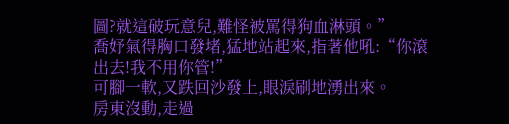圖?就這破玩意兒,難怪被罵得狗血淋頭。”
喬妤氣得胸口發堵,猛地站起來,指著他吼:“你滾出去!我不用你管!”
可腳一軟,又跌回沙發上,眼淚刷地湧出來。
房東沒動,走過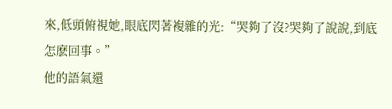來,低頭俯視她,眼底閃著複雜的光:“哭夠了沒?哭夠了說說,到底怎麽回事。”
他的語氣還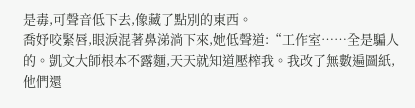是毒,可聲音低下去,像藏了點別的東西。
喬妤咬緊唇,眼淚混著鼻涕淌下來,她低聲道:“工作室……全是騙人的。凱文大師根本不露麵,天天就知道壓榨我。我改了無數遍圖紙,他們還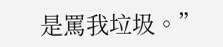是罵我垃圾。”